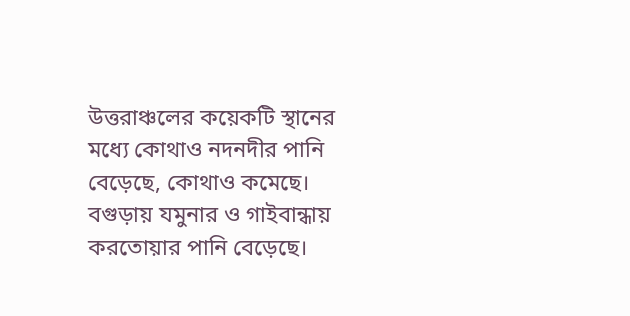উত্তরাঞ্চলের কয়েকটি স্থানের মধ্যে কোথাও নদনদীর পানি বেড়েছে, কোথাও কমেছে। বগুড়ায় যমুনার ও গাইবান্ধায় করতোয়ার পানি বেড়েছে।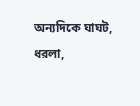অন্যদিকে ঘাঘট, ধরলা,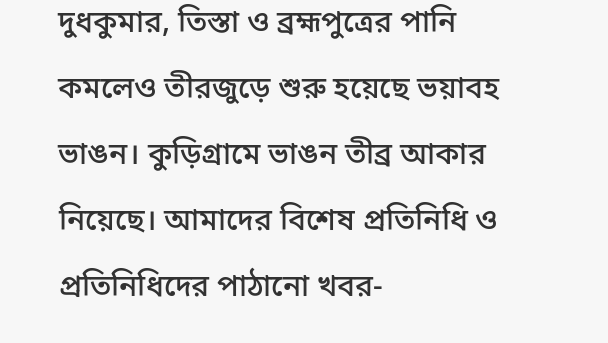দুধকুমার, তিস্তা ও ব্রহ্মপুত্রের পানি কমলেও তীরজুড়ে শুরু হয়েছে ভয়াবহ ভাঙন। কুড়িগ্রামে ভাঙন তীব্র আকার নিয়েছে। আমাদের বিশেষ প্রতিনিধি ও প্রতিনিধিদের পাঠানো খবর-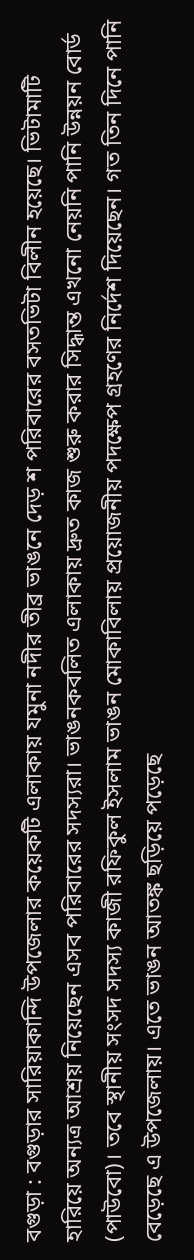বগুড়া : বগুড়ার সারিয়াকান্দি উপজেলার কয়েকটি এলাকায় যমুনা নদীর তীব্র ভাঙনে দেড় শ পরিবারের বসতভিটা বিলীন হয়েছে। ভিটামাটি হারিয়ে অন্যত্র আশ্রয় নিয়েছেন এসব পরিবারের সদস্যরা। ভাঙনকবলিত এলাকায় দ্রুত কাজ শুরু করার সিদ্ধান্ত এখনো নেয়নি পানি উন্নয়ন বোর্ড (পাউবো)। তবে স্থানীয় সংসদ সদস্য কাজী রফিকুল ইসলাম ভাঙন মোকাবিলায় প্রয়োজনীয় পদক্ষেপ গ্রহণের নির্দেশ দিয়েছেন। গত তিন দিনে পানি বেড়েছে এ উপজেলায়। এতে ভাঙন আতঙ্ক ছড়িয়ে পড়েছে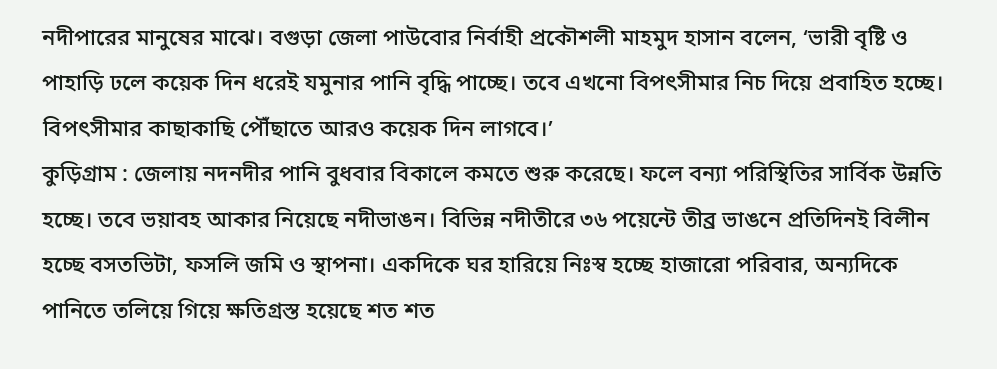নদীপারের মানুষের মাঝে। বগুড়া জেলা পাউবোর নির্বাহী প্রকৌশলী মাহমুদ হাসান বলেন, ‘ভারী বৃষ্টি ও পাহাড়ি ঢলে কয়েক দিন ধরেই যমুনার পানি বৃদ্ধি পাচ্ছে। তবে এখনো বিপৎসীমার নিচ দিয়ে প্রবাহিত হচ্ছে। বিপৎসীমার কাছাকাছি পৌঁছাতে আরও কয়েক দিন লাগবে।’
কুড়িগ্রাম : জেলায় নদনদীর পানি বুধবার বিকালে কমতে শুরু করেছে। ফলে বন্যা পরিস্থিতির সার্বিক উন্নতি হচ্ছে। তবে ভয়াবহ আকার নিয়েছে নদীভাঙন। বিভিন্ন নদীতীরে ৩৬ পয়েন্টে তীব্র ভাঙনে প্রতিদিনই বিলীন হচ্ছে বসতভিটা, ফসলি জমি ও স্থাপনা। একদিকে ঘর হারিয়ে নিঃস্ব হচ্ছে হাজারো পরিবার, অন্যদিকে পানিতে তলিয়ে গিয়ে ক্ষতিগ্রস্ত হয়েছে শত শত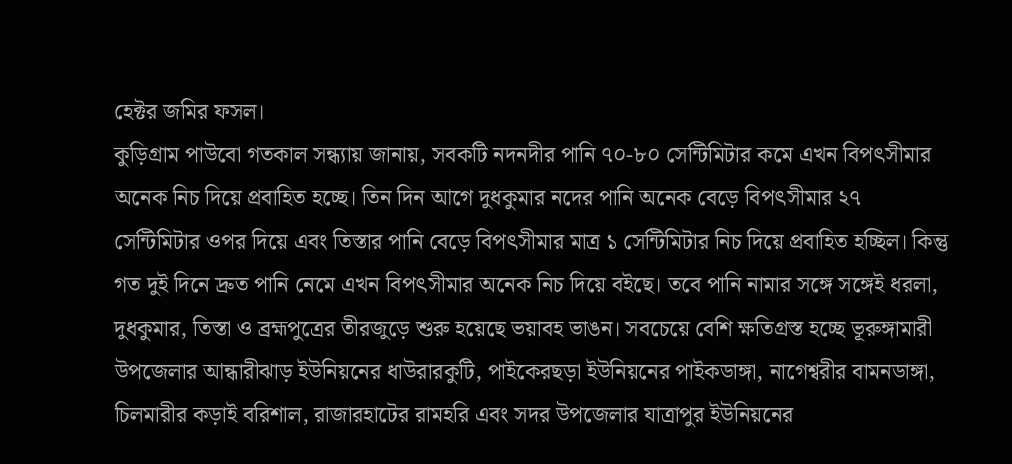হেক্টর জমির ফসল।
কুড়িগ্রাম পাউবো গতকাল সন্ধ্যায় জানায়, সবকটি নদনদীর পানি ৭০-৮০ সেন্টিমিটার কমে এখন বিপৎসীমার অনেক নিচ দিয়ে প্রবাহিত হচ্ছে। তিন দিন আগে দুধকুমার নদের পানি অনেক বেড়ে বিপৎসীমার ২৭ সেন্টিমিটার ওপর দিয়ে এবং তিস্তার পানি বেড়ে বিপৎসীমার মাত্র ১ সেন্টিমিটার নিচ দিয়ে প্রবাহিত হচ্ছিল। কিন্তু গত দুই দিনে দ্রুত পানি নেমে এখন বিপৎসীমার অনেক নিচ দিয়ে বইছে। তবে পানি নামার সঙ্গে সঙ্গেই ধরলা, দুধকুমার, তিস্তা ও ব্রহ্মপুত্রের তীরজুড়ে শুরু হয়েছে ভয়াবহ ভাঙন। সবচেয়ে বেশি ক্ষতিগ্রস্ত হচ্ছে ভূরুঙ্গামারী উপজেলার আন্ধারীঝাড় ইউনিয়নের ধাউরারকুটি, পাইকেরছড়া ইউনিয়নের পাইকডাঙ্গা, নাগেশ্বরীর বামনডাঙ্গা, চিলমারীর কড়াই বরিশাল, রাজারহাটের রামহরি এবং সদর উপজেলার যাত্রাপুর ইউনিয়নের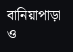বানিয়াপাড়া ও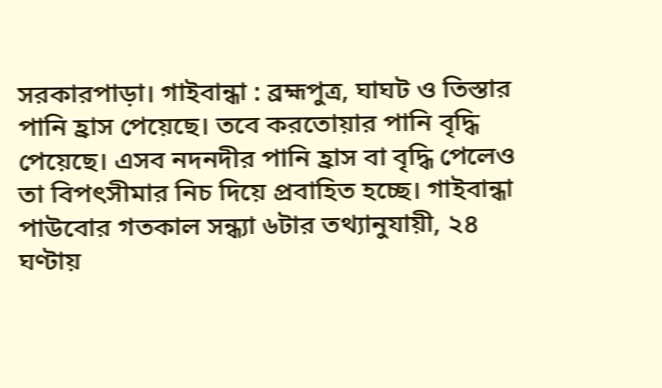সরকারপাড়া। গাইবান্ধা : ব্রহ্মপুত্র, ঘাঘট ও তিস্তার পানি হ্রাস পেয়েছে। তবে করতোয়ার পানি বৃদ্ধি পেয়েছে। এসব নদনদীর পানি হ্রাস বা বৃদ্ধি পেলেও তা বিপৎসীমার নিচ দিয়ে প্রবাহিত হচ্ছে। গাইবান্ধা পাউবোর গতকাল সন্ধ্যা ৬টার তথ্যানুযায়ী, ২৪ ঘণ্টায়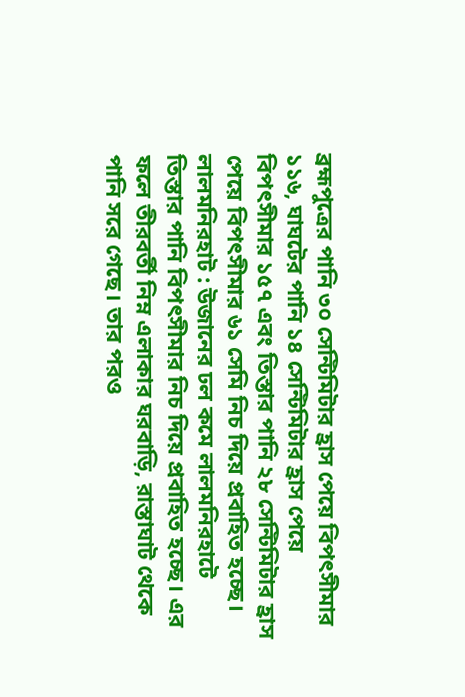ব্রহ্মপুত্রের পানি ৩০ সেন্টিমিটার হ্রাস পেয়ে বিপৎসীমার ১১৬, ঘাঘটের পানি ১৪ সেন্টিমিটার হ্রাস পেয়ে বিপৎসীমার ১৫৭ এবং তিস্তার পানি ২৮ সেন্টিমিটার হ্রাস পেয়ে বিপৎসীমার ৬১ সেমি নিচ দিয়ে প্রবাহিত হচ্ছে। লালমনিরহাট : উজানের ঢল কমে লালমনিরহাটে তিস্তার পানি বিপৎসীমার নিচ দিয়ে প্রবাহিত হচ্ছে। এর ফলে তীরবর্তী নিম্ন এলাকার ঘরবাড়ি, রাস্তাঘাট থেকে পানি সরে গেছে। তার পরও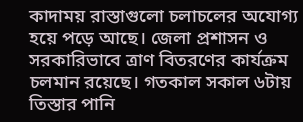কাদাময় রাস্তাগুলো চলাচলের অযোগ্য হয়ে পড়ে আছে। জেলা প্রশাসন ও সরকারিভাবে ত্রাণ বিতরণের কার্যক্রম চলমান রয়েছে। গতকাল সকাল ৬টায় তিস্তার পানি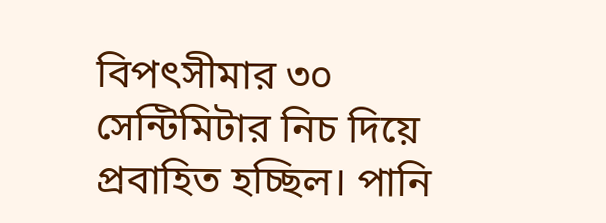বিপৎসীমার ৩০ সেন্টিমিটার নিচ দিয়ে প্রবাহিত হচ্ছিল। পানি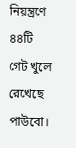নিয়ন্ত্রণে ৪৪টি গেট খুলে রেখেছে পাউবো।